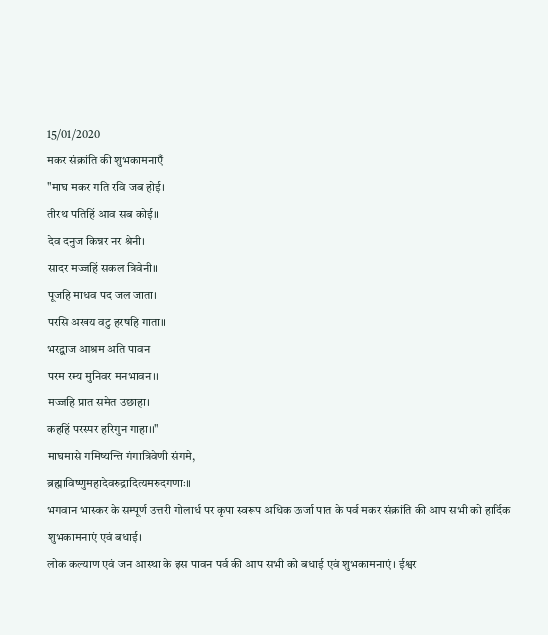15/01/2020
मकर संक्रांति की शुभकामनाएँ
"माघ मकर गति रवि जब होई।
तीरथ पतिहिं आव सब कोई॥
देव दनुज किन्नर नर श्रेनी।
सादर मज्जहिं सकल त्रिवेनी॥
पूजहि माधव पद जल जाता।
परसि अखय वटु हरषहि गाता॥
भरद्वाज आश्रम अति पावन
परम रम्य मुनिवर मनभावन।।
मज्जहि प्रात समेत उछाहा।
कहहिं परस्पर हरिगुन गाहा।।"
माघमासे गमिष्यन्ति गंगात्रिवेणी संगमे,
ब्रह्माविष्णुमहादेवरुद्रादित्यमरुदगणाः।।
भगवान भास्कर के सम्पूर्ण उत्तरी गोलार्ध पर कृपा स्वरूप अधिक ऊर्जा पात के पर्व मकर संक्रांति की आप सभी को हार्दिक शुभकामनाएं एवं बधाई।
लोक कल्याण एवं जन आस्था के इस पावन पर्व की आप सभी को बधाई एवं शुभकामनाएं। ईश्वर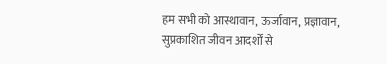हम सभी को आस्थावान, ऊर्जावान, प्रज्ञावान, सुप्रकाशित जीवन आदर्शों से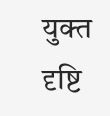युक्त दृष्टि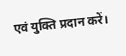एवं युक्ति प्रदान करें।